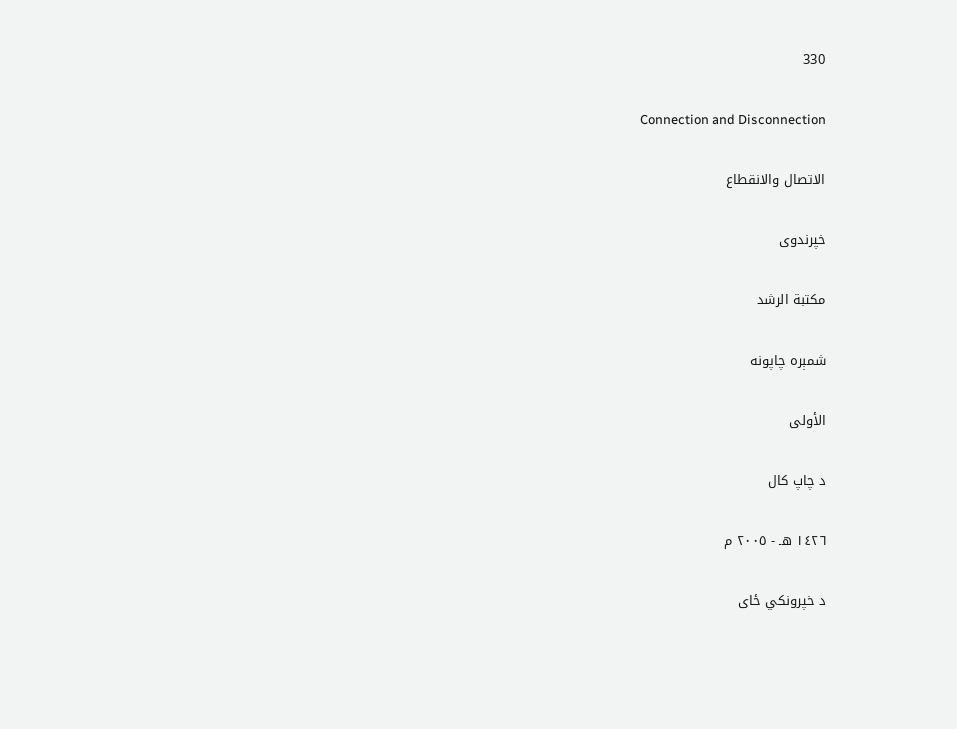330

Connection and Disconnection

الاتصال والانقطاع

خپرندوی

مكتبة الرشد

شمېره چاپونه

الأولى

د چاپ کال

١٤٢٦ هـ - ٢٠٠٥ م

د خپرونکي ځای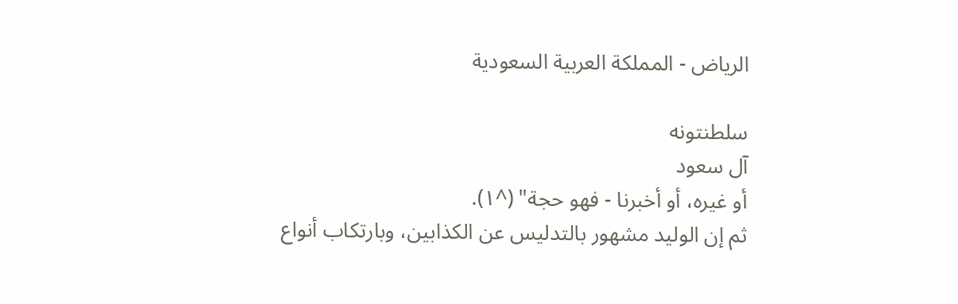الرياض - المملكة العربية السعودية

سلطنتونه
آل سعود
أو غيره، أو أخبرنا - فهو حجة" (^١).
ثم إن الوليد مشهور بالتدليس عن الكذابين، وبارتكاب أنواع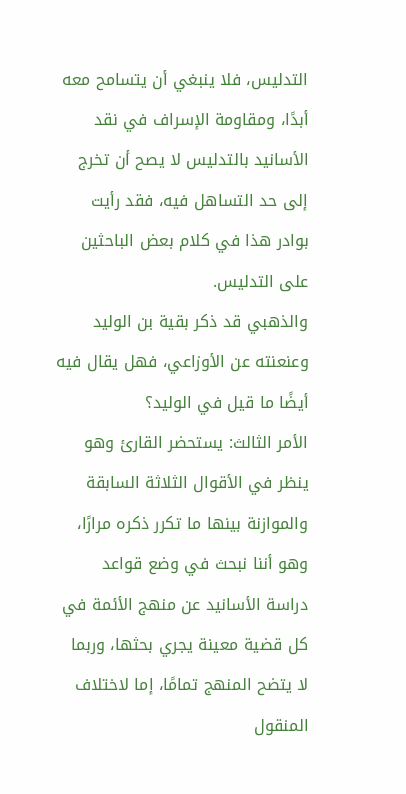التدليس، فلا ينبغي أن يتسامح معه أبدًا، ومقاومة الإسراف في نقد الأسانيد بالتدليس لا يصح أن تخرج إلى حد التساهل فيه، فقد رأيت بوادر هذا في كلام بعض الباحثين على التدليس.
والذهبي قد ذكر بقية بن الوليد وعنعنته عن الأوزاعي، فهل يقال فيه أيضًا ما قيل في الوليد؟
الأمر الثالث: يستحضر القارئ وهو ينظر في الأقوال الثلاثة السابقة والموازنة بينها ما تكرر ذكره مرارًا، وهو أننا نبحث في وضع قواعد دراسة الأسانيد عن منهج الأئمة في كل قضية معينة يجري بحثها، وربما لا يتضح المنهج تمامًا، إما لاختلاف المنقول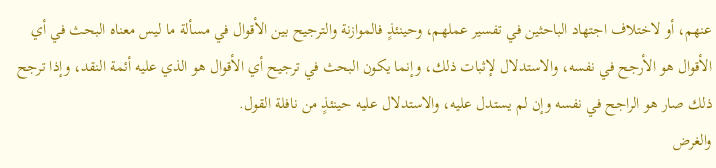عنهم، أو لاختلاف اجتهاد الباحثين في تفسير عملهم، وحينئذٍ فالموازنة والترجيح بين الأقوال في مسألة ما ليس معناه البحث في أي الأقوال هو الأرجح في نفسه، والاستدلال لإثبات ذلك، وإنما يكون البحث في ترجيح أي الأقوال هو الذي عليه أئمة النقد، وإذا ترجح ذلك صار هو الراجح في نفسه وإن لم يستدل عليه، والاستدلال عليه حينئذٍ من نافلة القول.
والغرض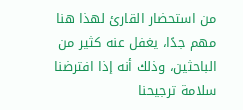من استحضار القارئ لهذا هنا مهم جدًا، يغفل عنه كثير من الباحثين، وذلك أنه إذا افترضنا سلامة ترجيحنا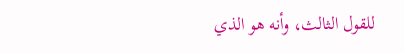للقول الثالث، وأنه هو الذي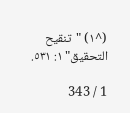(^١) "تنقيح التحقيق" ١: ٥٣١.

1 / 343